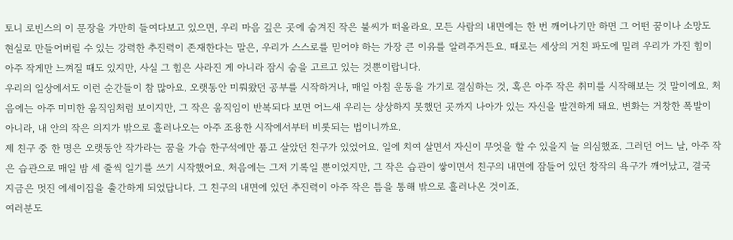토니 로빈스의 이 문장을 가만히 들여다보고 있으면, 우리 마음 깊은 곳에 숨겨진 작은 불씨가 떠올라요. 모든 사람의 내면에는 한 번 깨어나기만 하면 그 어떤 꿈이나 소망도 현실로 만들어버릴 수 있는 강력한 추진력이 존재한다는 말은, 우리가 스스로를 믿어야 하는 가장 큰 이유를 알려주거든요. 때로는 세상의 거친 파도에 밀려 우리가 가진 힘이 아주 작게만 느껴질 때도 있지만, 사실 그 힘은 사라진 게 아니라 잠시 숨을 고르고 있는 것뿐이랍니다.
우리의 일상에서도 이런 순간들이 참 많아요. 오랫동안 미뤄왔던 공부를 시작하거나, 매일 아침 운동을 가기로 결심하는 것, 혹은 아주 작은 취미를 시작해보는 것 말이에요. 처음에는 아주 미미한 움직임처럼 보이지만, 그 작은 움직임이 반복되다 보면 어느새 우리는 상상하지 못했던 곳까지 나아가 있는 자신을 발견하게 돼요. 변화는 거창한 폭발이 아니라, 내 안의 작은 의지가 밖으로 흘러나오는 아주 조용한 시작에서부터 비롯되는 법이니까요.
제 친구 중 한 명은 오랫동안 작가라는 꿈을 가슴 한구석에만 품고 살았던 친구가 있었어요. 일에 치여 살면서 자신이 무엇을 할 수 있을지 늘 의심했죠. 그러던 어느 날, 아주 작은 습관으로 매일 밤 세 줄씩 일기를 쓰기 시작했어요. 처음에는 그저 기록일 뿐이었지만, 그 작은 습관이 쌓이면서 친구의 내면에 잠들어 있던 창작의 욕구가 깨어났고, 결국 지금은 멋진 에세이집을 출간하게 되었답니다. 그 친구의 내면에 있던 추진력이 아주 작은 틈을 통해 밖으로 흘러나온 것이죠.
여러분도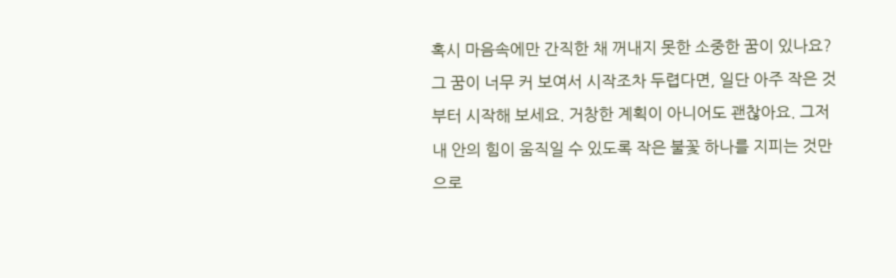혹시 마음속에만 간직한 채 꺼내지 못한 소중한 꿈이 있나요? 그 꿈이 너무 커 보여서 시작조차 두렵다면, 일단 아주 작은 것부터 시작해 보세요. 거창한 계획이 아니어도 괜찮아요. 그저 내 안의 힘이 움직일 수 있도록 작은 불꽃 하나를 지피는 것만으로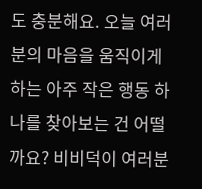도 충분해요. 오늘 여러분의 마음을 움직이게 하는 아주 작은 행동 하나를 찾아보는 건 어떨까요? 비비덕이 여러분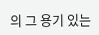의 그 용기 있는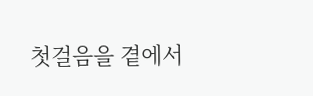첫걸음을 곁에서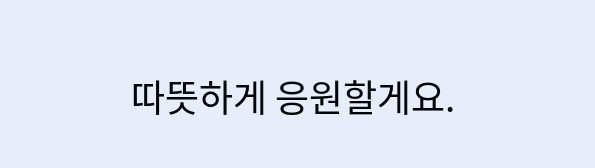따뜻하게 응원할게요.